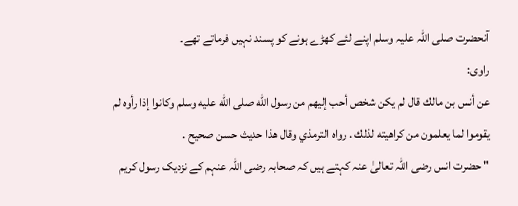آنحضرت صلی اللہ علیہ وسلم اپنے لئے کھڑے ہونے کو پسند نہیں فرماتے تھے۔
راوی:
عن أنس بن مالك قال لم يكن شخص أحب إليهم من رسول الله صلى الله عليه وسلم وكانوا إذا رأوه لم يقوموا لما يعلمون من كراهيته لذلك . رواه الترمذي وقال هذا حديث حسن صحيح .
" حضرت انس رضی اللہ تعالیٰ عنہ کہتے ہیں کہ صحابہ رضی اللہ عنہم کے نزدیک رسول کریم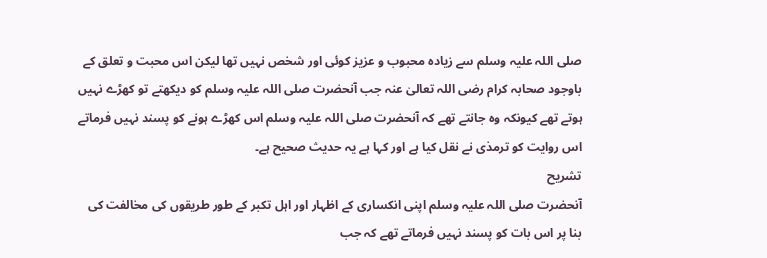صلی اللہ علیہ وسلم سے زیادہ محبوب و عزیز کوئی اور شخص نہیں تھا لیکن اس محبت و تعلق کے باوجود صحابہ کرام رضی اللہ تعالیٰ عنہ جب آنحضرت صلی اللہ علیہ وسلم کو دیکھتے تو کھڑے نہیں ہوتے تھے کیونکہ وہ جانتے تھے کہ آنحضرت صلی اللہ علیہ وسلم اس کھڑے ہونے کو پسند نہیں فرماتے اس روایت کو ترمذی نے نقل کیا ہے اور کہا ہے یہ حدیث صحیح ہے۔
تشریح
آنحضرت صلی اللہ علیہ وسلم اپنی انکساری کے اظہار اور اہل تکبر کے طور طریقوں کی مخالفت کی بنا پر اس بات کو پسند نہیں فرماتے تھے کہ جب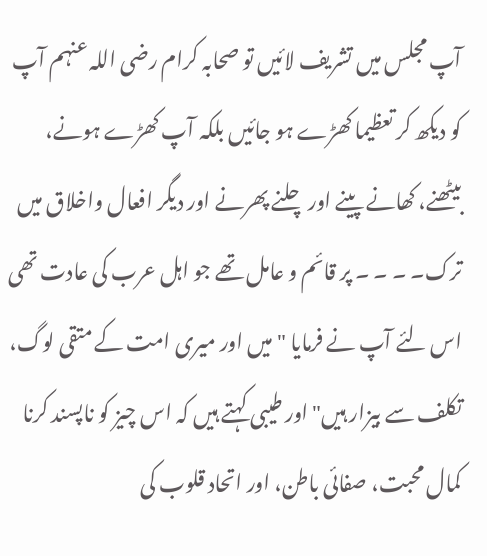آپ مجلس میں تشریف لائیں تو صحابہ کرام رضی اللہ عنہم آپ کو دیکھ کر تعظیما کھڑے ہو جائیں بلکہ آپ کھڑے ہونے، بیٹھنے، کھانے پینے اور چلنے پھرنے اور دیگر افعال واخلاق میں ترک۔ ۔ ۔ ۔ پر قائم و عامل تھے جو اہل عرب کی عادت تھی اس لئے آپ نے فرمایا " میں اور میری امت کے متقی لوگ، تکلف سے بیزار ہیں" اور طیبی کہتے ہیں کہ اس چیز کو ناپسند کرنا کمال محبت، صفائی باطن، اور اتحاد قلوب کی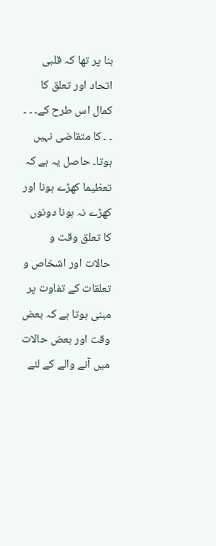بنا پر تھا کہ قلبی اتحاد اور تعلق کا کمال اس طرح کے۔ ۔ ۔ ۔ ۔ کا متقاضی نہیں ہوتا۔ حاصل یہ ہے کہ تعظیما کھڑے ہونا اور کھڑے نہ ہونا دونوں کا تعلق وقت و حالات اور اشخاص و تعلقات کے تفاوت پر مبنی ہوتا ہے کہ بعض وقت اور بعض حالات میں آنے والے کے لئے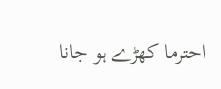احترما کھڑے ہو جانا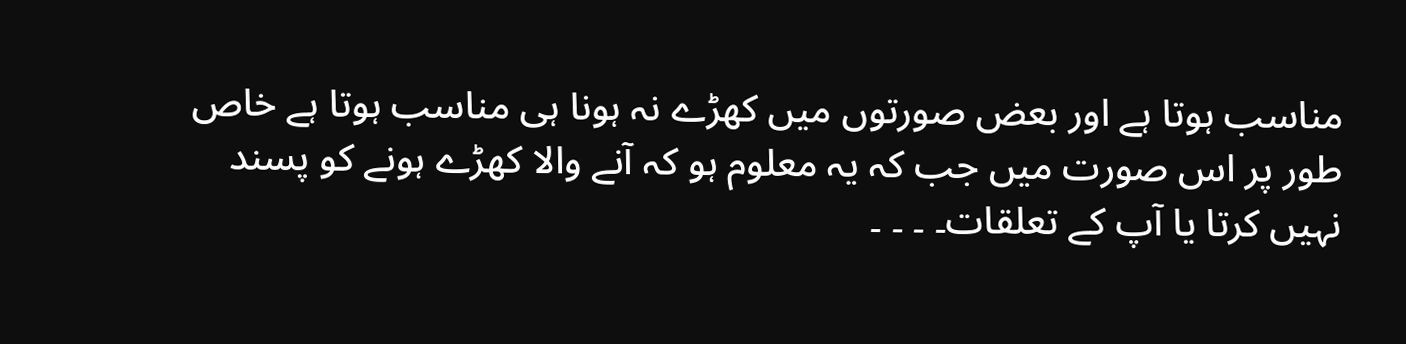مناسب ہوتا ہے اور بعض صورتوں میں کھڑے نہ ہونا ہی مناسب ہوتا ہے خاص طور پر اس صورت میں جب کہ یہ معلوم ہو کہ آنے والا کھڑے ہونے کو پسند نہیں کرتا یا آپ کے تعلقات۔ ۔ ۔ ۔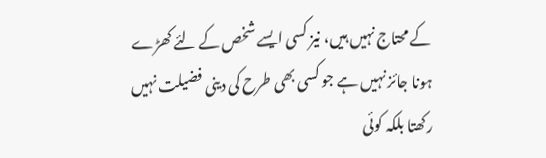کے محتاج نہیں ہیں، نیز کسی ایسے شخص کے لئے کھڑے ہونا جائز نہیں ہے جو کسی بھی طرح کی دینی فضیلت نہیں رکھتا بلکہ کوئی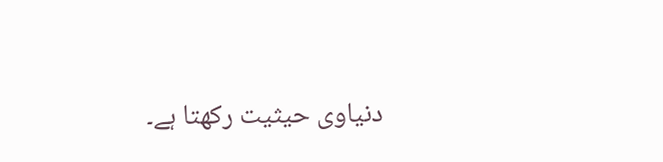دنیاوی حیثیت رکھتا ہے۔